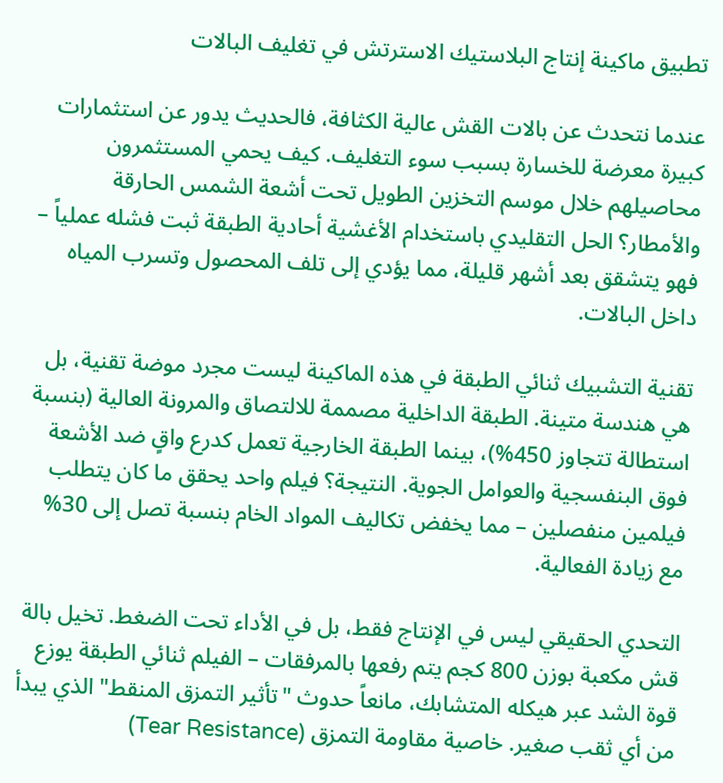تطبيق ماكينة إنتاج البلاستيك الاسترتش في تغليف البالات

عندما نتحدث عن بالات القش عالية الكثافة، فالحديث يدور عن استثمارات كبيرة معرضة للخسارة بسبب سوء التغليف. كيف يحمي المستثمرون محاصيلهم خلال موسم التخزين الطويل تحت أشعة الشمس الحارقة والأمطار؟ الحل التقليدي باستخدام الأغشية أحادية الطبقة ثبت فشله عملياً – فهو يتشقق بعد أشهر قليلة، مما يؤدي إلى تلف المحصول وتسرب المياه داخل البالات.

تقنية التشبيك ثنائي الطبقة في هذه الماكينة ليست مجرد موضة تقنية، بل هي هندسة متينة. الطبقة الداخلية مصممة للالتصاق والمرونة العالية (بنسبة استطالة تتجاوز 450%)، بينما الطبقة الخارجية تعمل كدرع واقٍ ضد الأشعة فوق البنفسجية والعوامل الجوية. النتيجة؟ فيلم واحد يحقق ما كان يتطلب فيلمين منفصلين – مما يخفض تكاليف المواد الخام بنسبة تصل إلى 30% مع زيادة الفعالية.

التحدي الحقيقي ليس في الإنتاج فقط، بل في الأداء تحت الضغط. تخيل بالة قش مكعبة بوزن 800 كجم يتم رفعها بالمرفقات – الفيلم ثنائي الطبقة يوزع قوة الشد عبر هيكله المتشابك، مانعاً حدوث "تأثير التمزق المنقط" الذي يبدأ من أي ثقب صغير. خاصية مقاومة التمزق (Tear Resistance)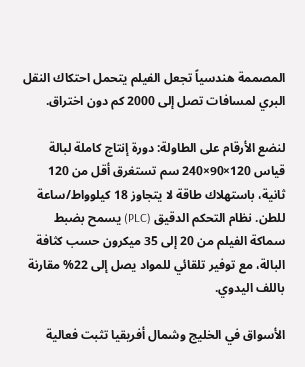المصممة هندسياً تجعل الفيلم يتحمل احتكاك النقل البري لمسافات تصل إلى 2000 كم دون اختراق.

لنضع الأرقام على الطاولة: دورة إنتاج كاملة لبالة قياس 120×90×240 سم تستغرق أقل من 120 ثانية، باستهلاك طاقة لا يتجاوز 18 كيلوواط/ساعة للطن. نظام التحكم الدقيق (PLC) يسمح بضبط سماكة الفيلم من 20 إلى 35 ميكرون حسب كثافة البالة، مع توفير تلقائي للمواد يصل إلى 22% مقارنة باللف اليدوي.

الأسواق في الخليج وشمال أفريقيا تثبت فعالية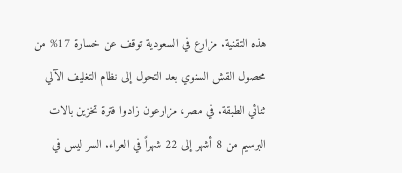هذه التقنية. مزارع في السعودية توقف عن خسارة 17% من محصول القش السنوي بعد التحول إلى نظام التغليف الآلي ثنائي الطبقة. في مصر، مزارعون زادوا فترة تخزين بالات البرسيم من 8 أشهر إلى 22 شهراً في العراء. السر ليس في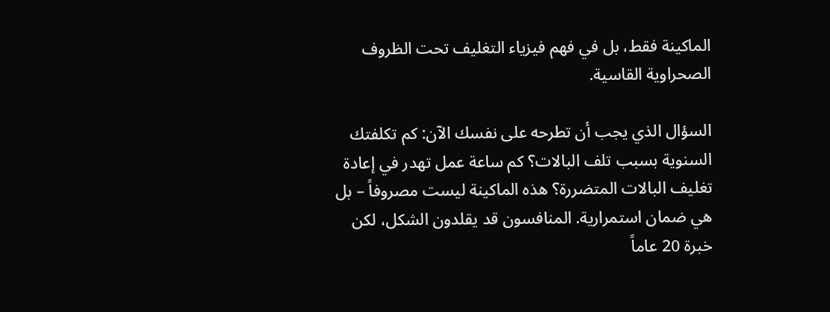الماكينة فقط، بل في فهم فيزياء التغليف تحت الظروف الصحراوية القاسية.

السؤال الذي يجب أن تطرحه على نفسك الآن: كم تكلفتك السنوية بسبب تلف البالات؟ كم ساعة عمل تهدر في إعادة تغليف البالات المتضررة؟ هذه الماكينة ليست مصروفاً – بل هي ضمان استمرارية. المنافسون قد يقلدون الشكل، لكن خبرة 20 عاماً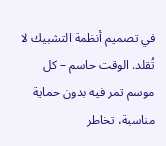في تصميم أنظمة التشبيك لا تُقلد. الوقت حاسم – كل موسم تمر فيه بدون حماية مناسبة، تخاطر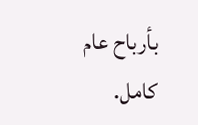بأرباح عام كامل.